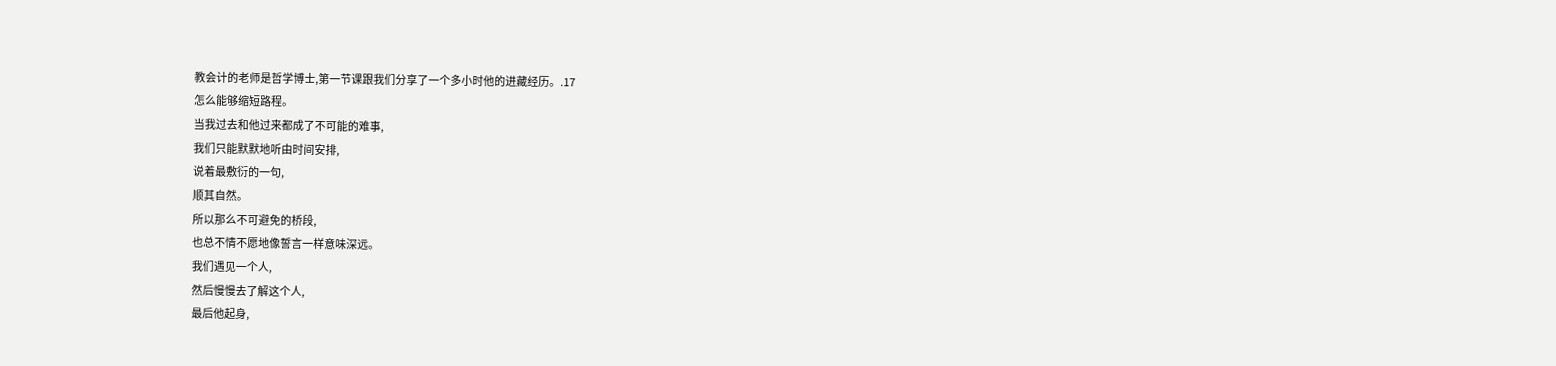教会计的老师是哲学博士,第一节课跟我们分享了一个多小时他的进藏经历。.17
怎么能够缩短路程。
当我过去和他过来都成了不可能的难事,
我们只能默默地听由时间安排,
说着最敷衍的一句,
顺其自然。
所以那么不可避免的桥段,
也总不情不愿地像誓言一样意味深远。
我们遇见一个人,
然后慢慢去了解这个人,
最后他起身,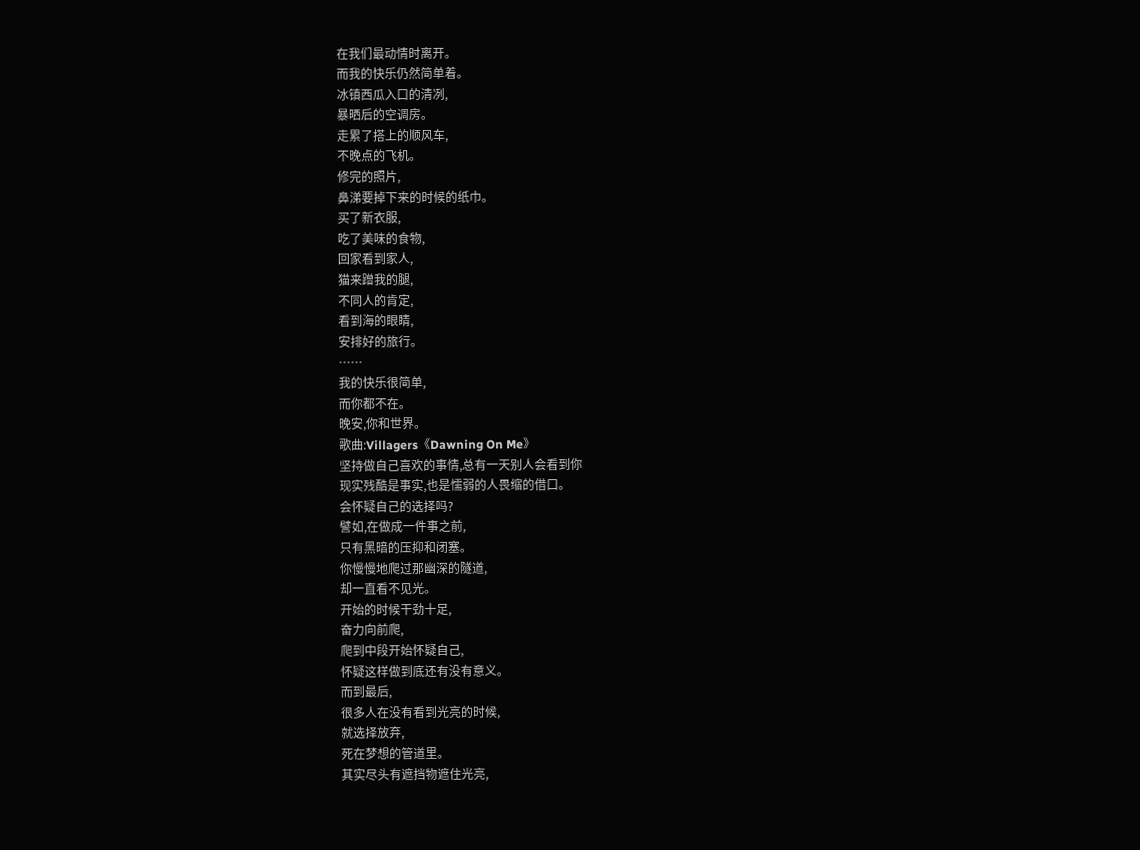在我们最动情时离开。
而我的快乐仍然简单着。
冰镇西瓜入口的清冽,
暴晒后的空调房。
走累了搭上的顺风车,
不晚点的飞机。
修完的照片,
鼻涕要掉下来的时候的纸巾。
买了新衣服,
吃了美味的食物,
回家看到家人,
猫来蹭我的腿,
不同人的肯定,
看到海的眼睛,
安排好的旅行。
……
我的快乐很简单,
而你都不在。
晚安,你和世界。
歌曲:Villagers《Dawning On Me》
坚持做自己喜欢的事情,总有一天别人会看到你
现实残酷是事实,也是懦弱的人畏缩的借口。
会怀疑自己的选择吗?
譬如,在做成一件事之前,
只有黑暗的压抑和闭塞。
你慢慢地爬过那幽深的隧道,
却一直看不见光。
开始的时候干劲十足,
奋力向前爬,
爬到中段开始怀疑自己,
怀疑这样做到底还有没有意义。
而到最后,
很多人在没有看到光亮的时候,
就选择放弃,
死在梦想的管道里。
其实尽头有遮挡物遮住光亮,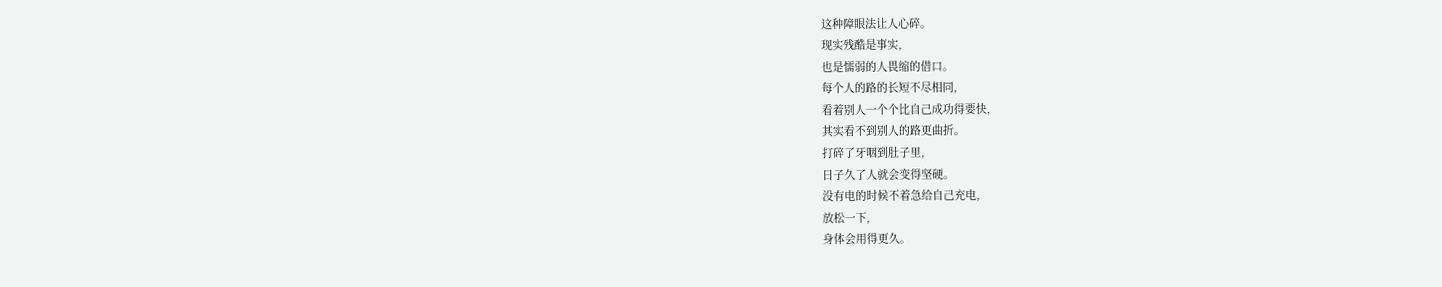这种障眼法让人心碎。
现实残酷是事实,
也是懦弱的人畏缩的借口。
每个人的路的长短不尽相同,
看着别人一个个比自己成功得要快,
其实看不到别人的路更曲折。
打碎了牙咽到肚子里,
日子久了人就会变得坚硬。
没有电的时候不着急给自己充电,
放松一下,
身体会用得更久。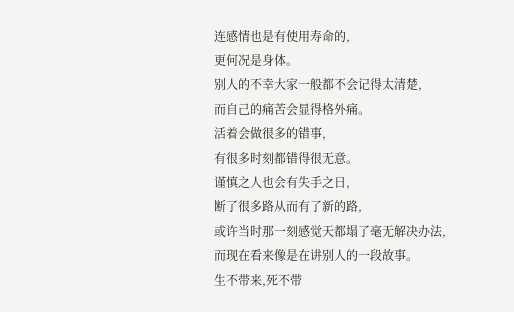连感情也是有使用寿命的,
更何况是身体。
别人的不幸大家一般都不会记得太清楚,
而自己的痛苦会显得格外痛。
活着会做很多的错事,
有很多时刻都错得很无意。
谨慎之人也会有失手之日,
断了很多路从而有了新的路,
或许当时那一刻感觉天都塌了毫无解决办法,
而现在看来像是在讲别人的一段故事。
生不带来,死不带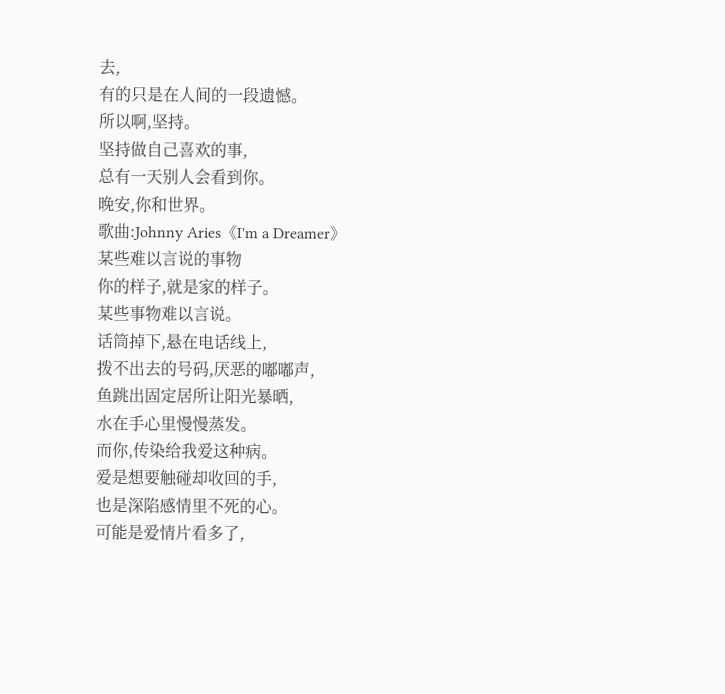去,
有的只是在人间的一段遗憾。
所以啊,坚持。
坚持做自己喜欢的事,
总有一天别人会看到你。
晚安,你和世界。
歌曲:Johnny Aries《I'm a Dreamer》
某些难以言说的事物
你的样子,就是家的样子。
某些事物难以言说。
话筒掉下,悬在电话线上,
拨不出去的号码,厌恶的嘟嘟声,
鱼跳出固定居所让阳光暴晒,
水在手心里慢慢蒸发。
而你,传染给我爱这种病。
爱是想要触碰却收回的手,
也是深陷感情里不死的心。
可能是爱情片看多了,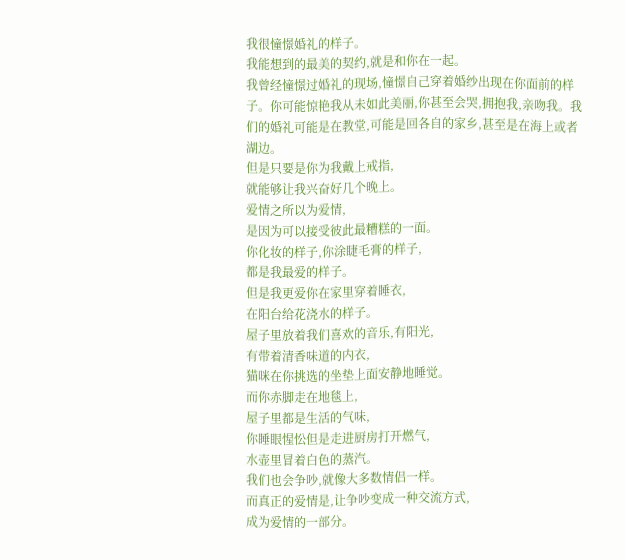我很憧憬婚礼的样子。
我能想到的最美的契约,就是和你在一起。
我曾经憧憬过婚礼的现场,憧憬自己穿着婚纱出现在你面前的样子。你可能惊艳我从未如此美丽,你甚至会哭,拥抱我,亲吻我。我们的婚礼可能是在教堂,可能是回各自的家乡,甚至是在海上或者湖边。
但是只要是你为我戴上戒指,
就能够让我兴奋好几个晚上。
爱情之所以为爱情,
是因为可以接受彼此最糟糕的一面。
你化妆的样子,你涂睫毛膏的样子,
都是我最爱的样子。
但是我更爱你在家里穿着睡衣,
在阳台给花浇水的样子。
屋子里放着我们喜欢的音乐,有阳光,
有带着清香味道的内衣,
猫咪在你挑选的坐垫上面安静地睡觉。
而你赤脚走在地毯上,
屋子里都是生活的气味,
你睡眼惺忪但是走进厨房打开燃气,
水壶里冒着白色的蒸汽。
我们也会争吵,就像大多数情侣一样。
而真正的爱情是,让争吵变成一种交流方式,
成为爱情的一部分。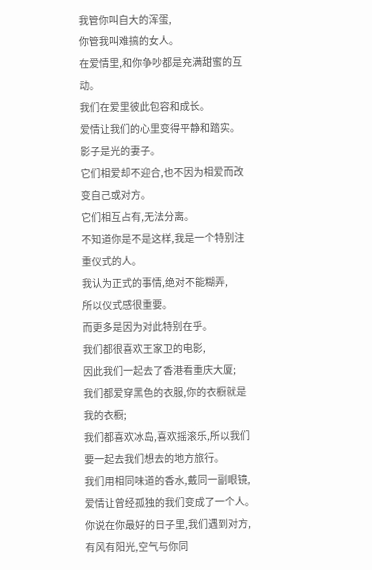我管你叫自大的浑蛋,
你管我叫难搞的女人。
在爱情里,和你争吵都是充满甜蜜的互动。
我们在爱里彼此包容和成长。
爱情让我们的心里变得平静和踏实。
影子是光的妻子。
它们相爱却不迎合,也不因为相爱而改变自己或对方。
它们相互占有,无法分离。
不知道你是不是这样,我是一个特别注重仪式的人。
我认为正式的事情,绝对不能糊弄,
所以仪式感很重要。
而更多是因为对此特别在乎。
我们都很喜欢王家卫的电影,
因此我们一起去了香港看重庆大厦;
我们都爱穿黑色的衣服,你的衣橱就是我的衣橱;
我们都喜欢冰岛,喜欢摇滚乐,所以我们要一起去我们想去的地方旅行。
我们用相同味道的香水,戴同一副眼镜,
爱情让曾经孤独的我们变成了一个人。
你说在你最好的日子里,我们遇到对方,
有风有阳光,空气与你同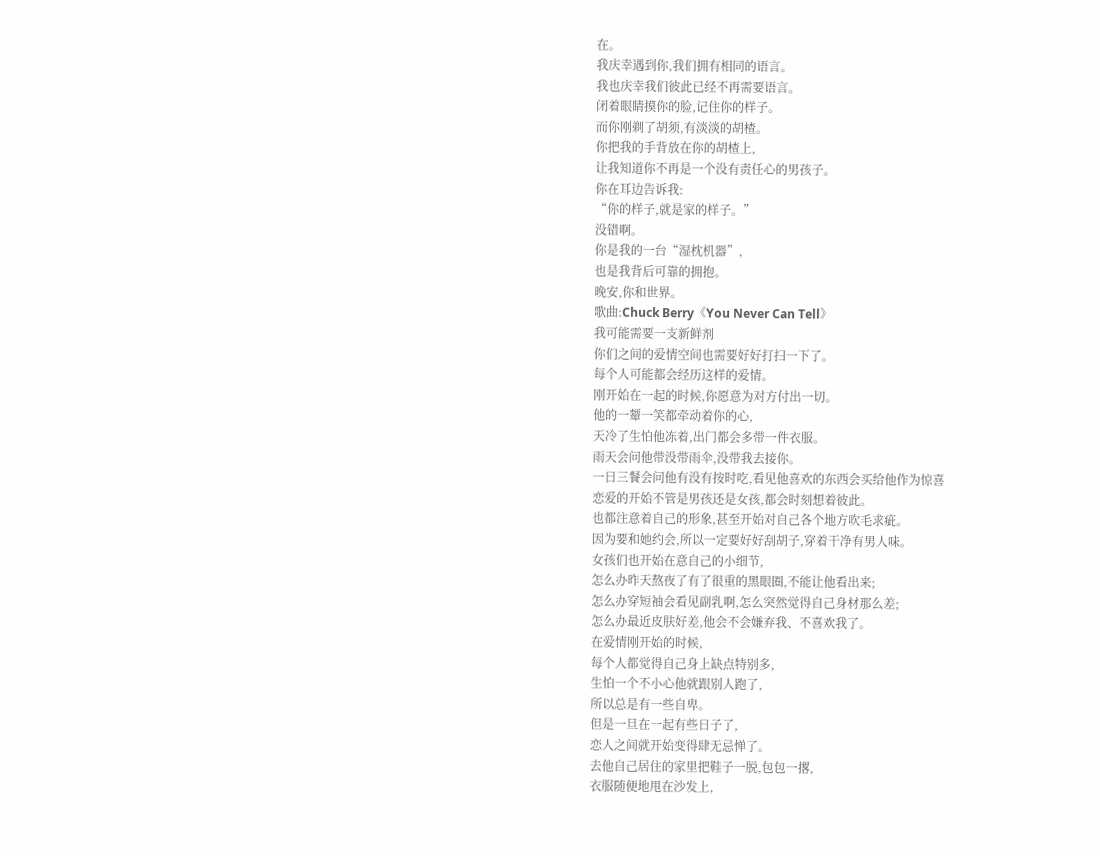在。
我庆幸遇到你,我们拥有相同的语言。
我也庆幸我们彼此已经不再需要语言。
闭着眼睛摸你的脸,记住你的样子。
而你刚剃了胡须,有淡淡的胡楂。
你把我的手背放在你的胡楂上,
让我知道你不再是一个没有责任心的男孩子。
你在耳边告诉我:
“你的样子,就是家的样子。”
没错啊。
你是我的一台“湿枕机器”,
也是我背后可靠的拥抱。
晚安,你和世界。
歌曲:Chuck Berry《You Never Can Tell》
我可能需要一支新鲜剂
你们之间的爱情空间也需要好好打扫一下了。
每个人可能都会经历这样的爱情。
刚开始在一起的时候,你愿意为对方付出一切。
他的一颦一笑都牵动着你的心,
天冷了生怕他冻着,出门都会多带一件衣服。
雨天会问他带没带雨伞,没带我去接你。
一日三餐会问他有没有按时吃,看见他喜欢的东西会买给他作为惊喜
恋爱的开始不管是男孩还是女孩,都会时刻想着彼此。
也都注意着自己的形象,甚至开始对自己各个地方吹毛求疵。
因为要和她约会,所以一定要好好刮胡子,穿着干净有男人味。
女孩们也开始在意自己的小细节,
怎么办昨天熬夜了有了很重的黑眼圈,不能让他看出来;
怎么办穿短袖会看见副乳啊,怎么突然觉得自己身材那么差;
怎么办最近皮肤好差,他会不会嫌弃我、不喜欢我了。
在爱情刚开始的时候,
每个人都觉得自己身上缺点特别多,
生怕一个不小心他就跟别人跑了,
所以总是有一些自卑。
但是一旦在一起有些日子了,
恋人之间就开始变得肆无忌惮了。
去他自己居住的家里把鞋子一脱,包包一撂,
衣服随便地甩在沙发上,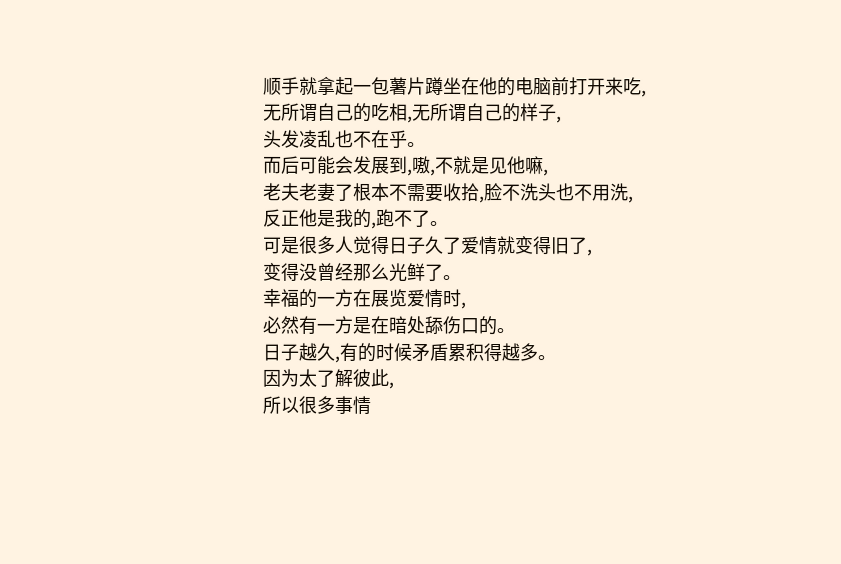顺手就拿起一包薯片蹲坐在他的电脑前打开来吃,
无所谓自己的吃相,无所谓自己的样子,
头发凌乱也不在乎。
而后可能会发展到,嗷,不就是见他嘛,
老夫老妻了根本不需要收拾,脸不洗头也不用洗,
反正他是我的,跑不了。
可是很多人觉得日子久了爱情就变得旧了,
变得没曾经那么光鲜了。
幸福的一方在展览爱情时,
必然有一方是在暗处舔伤口的。
日子越久,有的时候矛盾累积得越多。
因为太了解彼此,
所以很多事情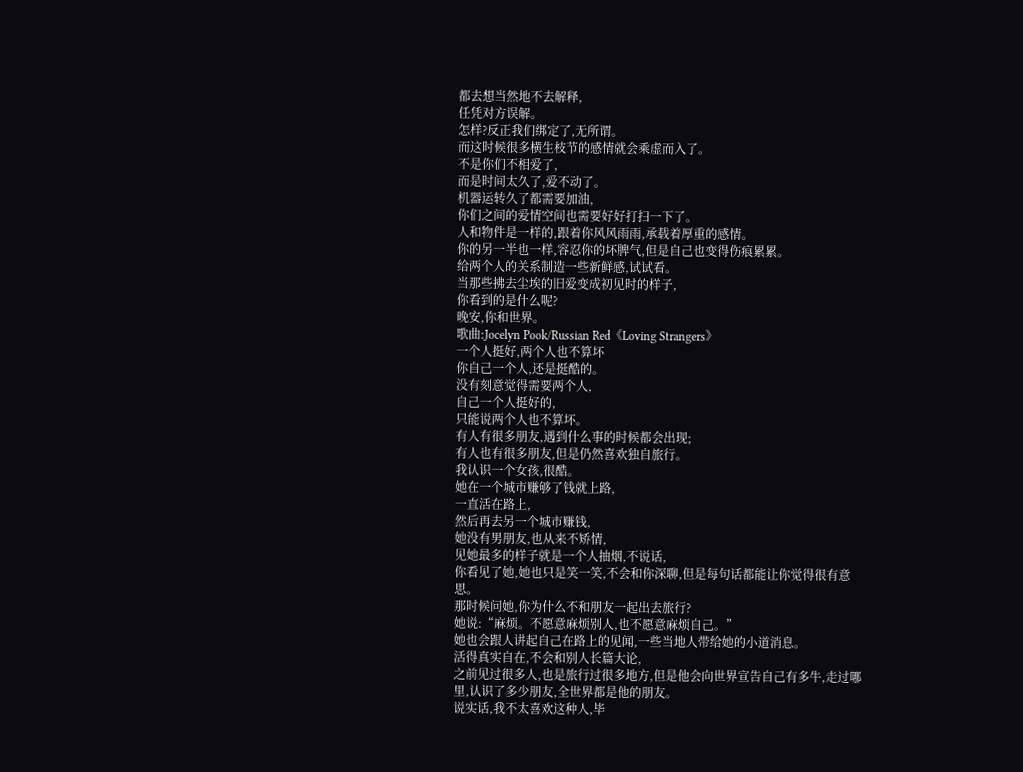都去想当然地不去解释,
任凭对方误解。
怎样?反正我们绑定了,无所谓。
而这时候很多横生枝节的感情就会乘虚而入了。
不是你们不相爱了,
而是时间太久了,爱不动了。
机器运转久了都需要加油,
你们之间的爱情空间也需要好好打扫一下了。
人和物件是一样的,跟着你风风雨雨,承载着厚重的感情。
你的另一半也一样,容忍你的坏脾气,但是自己也变得伤痕累累。
给两个人的关系制造一些新鲜感,试试看。
当那些拂去尘埃的旧爱变成初见时的样子,
你看到的是什么呢?
晚安,你和世界。
歌曲:Jocelyn Pook/Russian Red《Loving Strangers》
一个人挺好,两个人也不算坏
你自己一个人,还是挺酷的。
没有刻意觉得需要两个人,
自己一个人挺好的,
只能说两个人也不算坏。
有人有很多朋友,遇到什么事的时候都会出现;
有人也有很多朋友,但是仍然喜欢独自旅行。
我认识一个女孩,很酷。
她在一个城市赚够了钱就上路,
一直活在路上,
然后再去另一个城市赚钱,
她没有男朋友,也从来不矫情,
见她最多的样子就是一个人抽烟,不说话,
你看见了她,她也只是笑一笑,不会和你深聊,但是每句话都能让你觉得很有意思。
那时候问她,你为什么不和朋友一起出去旅行?
她说:“麻烦。不愿意麻烦别人,也不愿意麻烦自己。”
她也会跟人讲起自己在路上的见闻,一些当地人带给她的小道消息。
活得真实自在,不会和别人长篇大论,
之前见过很多人,也是旅行过很多地方,但是他会向世界宣告自己有多牛,走过哪里,认识了多少朋友,全世界都是他的朋友。
说实话,我不太喜欢这种人,毕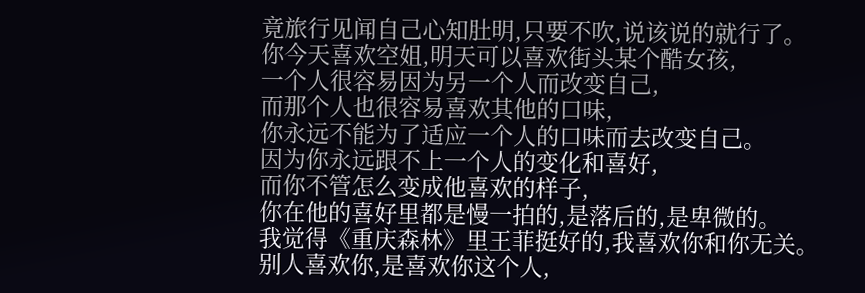竟旅行见闻自己心知肚明,只要不吹,说该说的就行了。
你今天喜欢空姐,明天可以喜欢街头某个酷女孩,
一个人很容易因为另一个人而改变自己,
而那个人也很容易喜欢其他的口味,
你永远不能为了适应一个人的口味而去改变自己。
因为你永远跟不上一个人的变化和喜好,
而你不管怎么变成他喜欢的样子,
你在他的喜好里都是慢一拍的,是落后的,是卑微的。
我觉得《重庆森林》里王菲挺好的,我喜欢你和你无关。
别人喜欢你,是喜欢你这个人,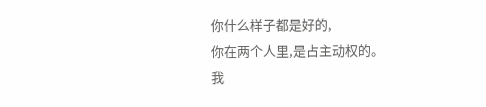你什么样子都是好的,
你在两个人里,是占主动权的。
我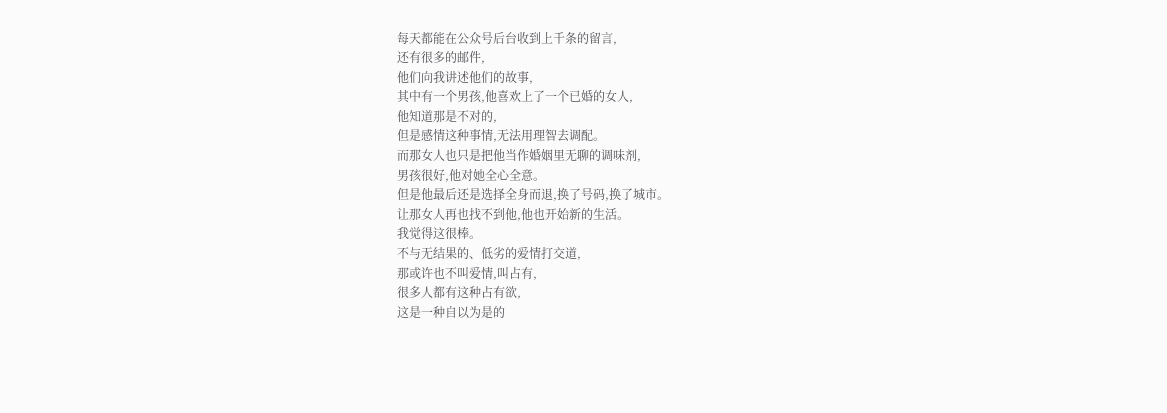每天都能在公众号后台收到上千条的留言,
还有很多的邮件,
他们向我讲述他们的故事,
其中有一个男孩,他喜欢上了一个已婚的女人,
他知道那是不对的,
但是感情这种事情,无法用理智去调配。
而那女人也只是把他当作婚姻里无聊的调味剂,
男孩很好,他对她全心全意。
但是他最后还是选择全身而退,换了号码,换了城市。
让那女人再也找不到他,他也开始新的生活。
我觉得这很棒。
不与无结果的、低劣的爱情打交道,
那或许也不叫爱情,叫占有,
很多人都有这种占有欲,
这是一种自以为是的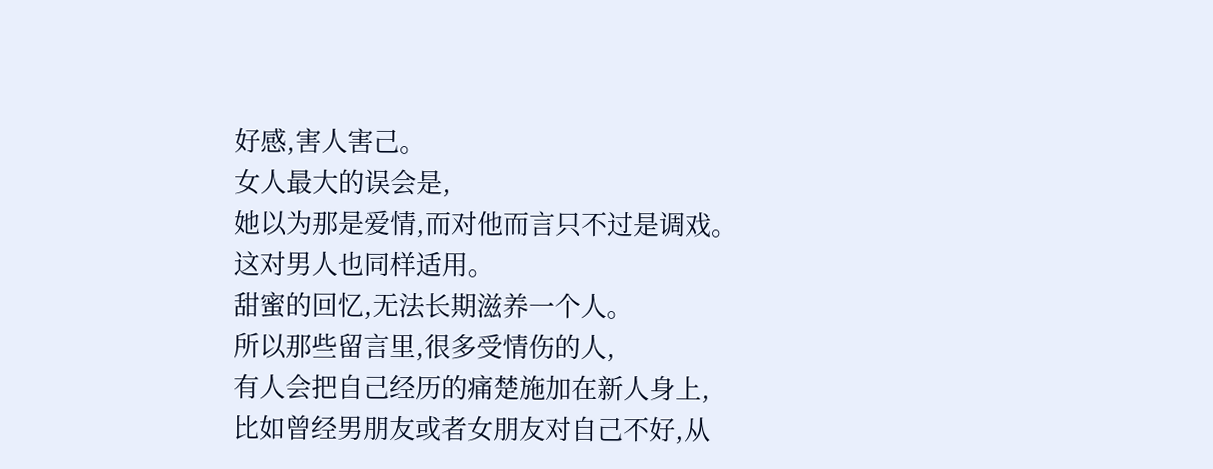好感,害人害己。
女人最大的误会是,
她以为那是爱情,而对他而言只不过是调戏。
这对男人也同样适用。
甜蜜的回忆,无法长期滋养一个人。
所以那些留言里,很多受情伤的人,
有人会把自己经历的痛楚施加在新人身上,
比如曾经男朋友或者女朋友对自己不好,从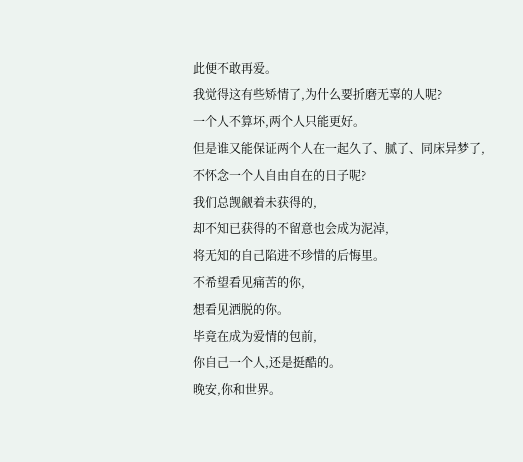此便不敢再爱。
我觉得这有些矫情了,为什么要折磨无辜的人呢?
一个人不算坏,两个人只能更好。
但是谁又能保证两个人在一起久了、腻了、同床异梦了,
不怀念一个人自由自在的日子呢?
我们总觊觎着未获得的,
却不知已获得的不留意也会成为泥淖,
将无知的自己陷进不珍惜的后悔里。
不希望看见痛苦的你,
想看见洒脱的你。
毕竟在成为爱情的包前,
你自己一个人,还是挺酷的。
晚安,你和世界。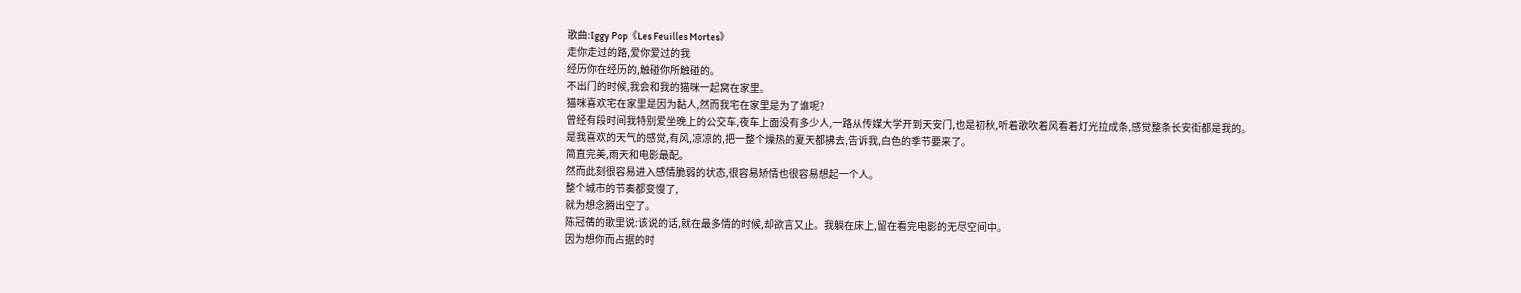歌曲:Iggy Pop《Les Feuilles Mortes》
走你走过的路,爱你爱过的我
经历你在经历的,触碰你所触碰的。
不出门的时候,我会和我的猫咪一起窝在家里。
猫咪喜欢宅在家里是因为黏人,然而我宅在家里是为了谁呢?
曾经有段时间我特别爱坐晚上的公交车,夜车上面没有多少人,一路从传媒大学开到天安门,也是初秋,听着歌吹着风看着灯光拉成条,感觉整条长安街都是我的。
是我喜欢的天气的感觉,有风,凉凉的,把一整个燥热的夏天都拂去,告诉我,白色的季节要来了。
简直完美,雨天和电影最配。
然而此刻很容易进入感情脆弱的状态,很容易矫情也很容易想起一个人。
整个城市的节奏都变慢了,
就为想念腾出空了。
陈冠蒨的歌里说:该说的话,就在最多情的时候,却欲言又止。我躺在床上,留在看完电影的无尽空间中。
因为想你而占据的时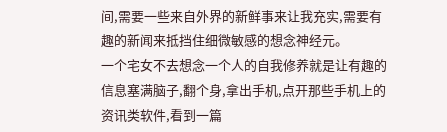间,需要一些来自外界的新鲜事来让我充实,需要有趣的新闻来抵挡住细微敏感的想念神经元。
一个宅女不去想念一个人的自我修养就是让有趣的信息塞满脑子,翻个身,拿出手机,点开那些手机上的资讯类软件,看到一篇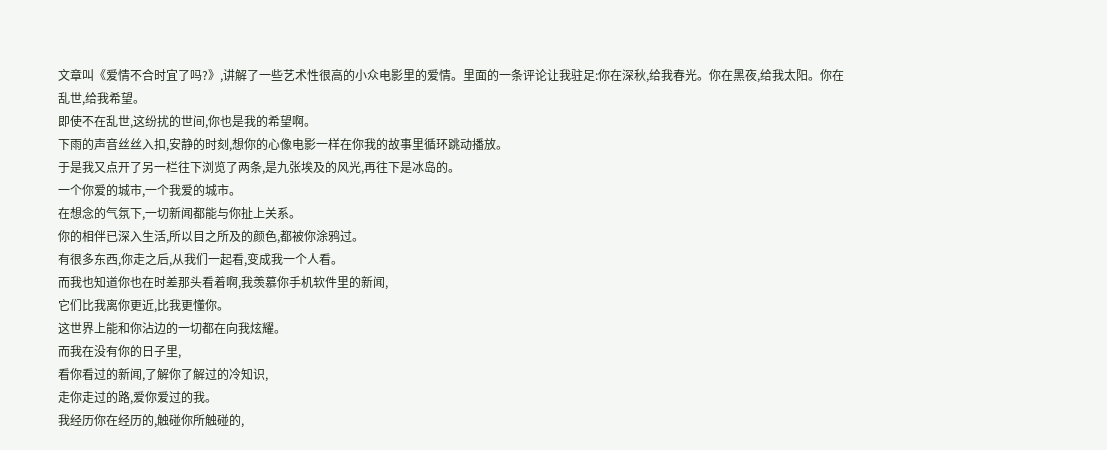文章叫《爱情不合时宜了吗?》,讲解了一些艺术性很高的小众电影里的爱情。里面的一条评论让我驻足:你在深秋,给我春光。你在黑夜,给我太阳。你在乱世,给我希望。
即使不在乱世,这纷扰的世间,你也是我的希望啊。
下雨的声音丝丝入扣,安静的时刻,想你的心像电影一样在你我的故事里循环跳动播放。
于是我又点开了另一栏往下浏览了两条,是九张埃及的风光,再往下是冰岛的。
一个你爱的城市,一个我爱的城市。
在想念的气氛下,一切新闻都能与你扯上关系。
你的相伴已深入生活,所以目之所及的颜色,都被你涂鸦过。
有很多东西,你走之后,从我们一起看,变成我一个人看。
而我也知道你也在时差那头看着啊,我羡慕你手机软件里的新闻,
它们比我离你更近,比我更懂你。
这世界上能和你沾边的一切都在向我炫耀。
而我在没有你的日子里,
看你看过的新闻,了解你了解过的冷知识,
走你走过的路,爱你爱过的我。
我经历你在经历的,触碰你所触碰的,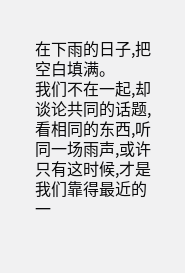在下雨的日子,把空白填满。
我们不在一起,却谈论共同的话题,看相同的东西,听同一场雨声,或许只有这时候,才是我们靠得最近的一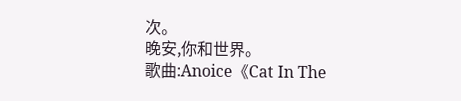次。
晚安,你和世界。
歌曲:Anoice《Cat In The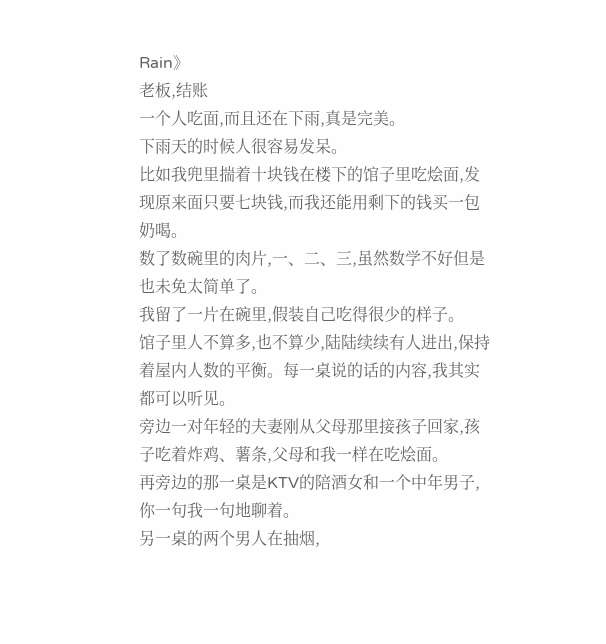Rain》
老板,结账
一个人吃面,而且还在下雨,真是完美。
下雨天的时候人很容易发呆。
比如我兜里揣着十块钱在楼下的馆子里吃烩面,发现原来面只要七块钱,而我还能用剩下的钱买一包奶喝。
数了数碗里的肉片,一、二、三,虽然数学不好但是也未免太简单了。
我留了一片在碗里,假装自己吃得很少的样子。
馆子里人不算多,也不算少,陆陆续续有人进出,保持着屋内人数的平衡。每一桌说的话的内容,我其实都可以听见。
旁边一对年轻的夫妻刚从父母那里接孩子回家,孩子吃着炸鸡、薯条,父母和我一样在吃烩面。
再旁边的那一桌是KTV的陪酒女和一个中年男子,你一句我一句地聊着。
另一桌的两个男人在抽烟,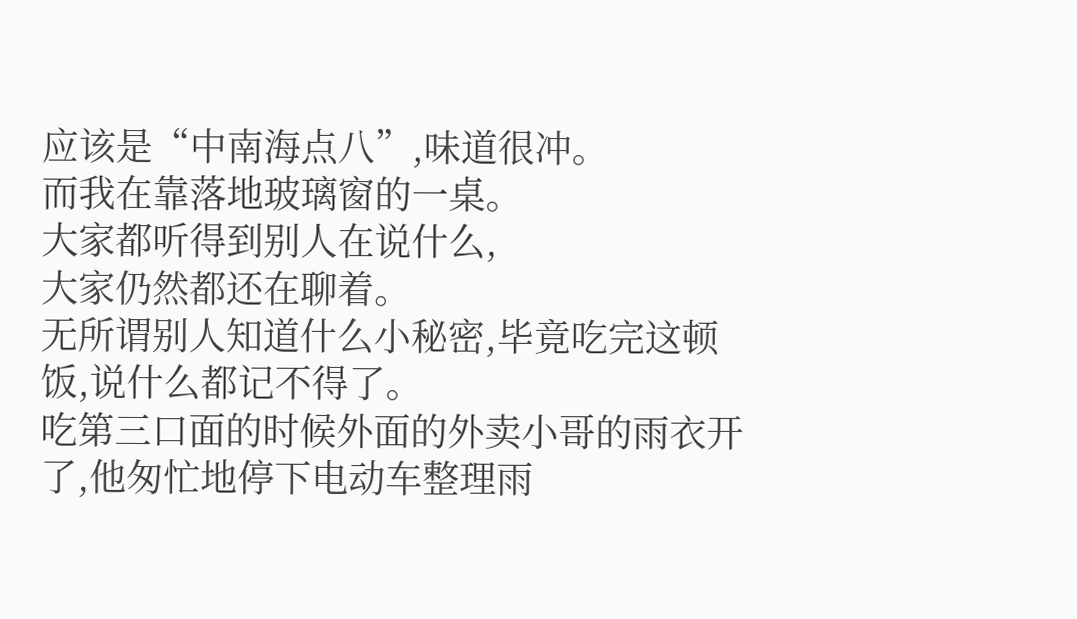应该是“中南海点八”,味道很冲。
而我在靠落地玻璃窗的一桌。
大家都听得到别人在说什么,
大家仍然都还在聊着。
无所谓别人知道什么小秘密,毕竟吃完这顿饭,说什么都记不得了。
吃第三口面的时候外面的外卖小哥的雨衣开了,他匆忙地停下电动车整理雨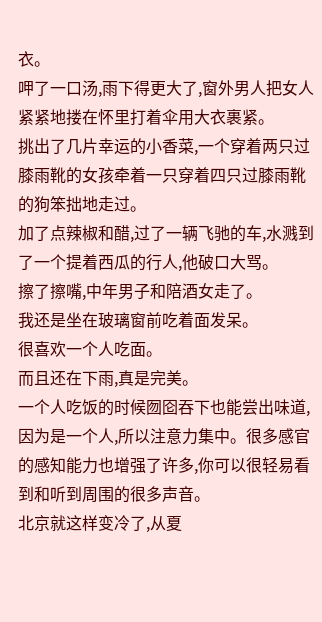衣。
呷了一口汤,雨下得更大了,窗外男人把女人紧紧地搂在怀里打着伞用大衣裹紧。
挑出了几片幸运的小香菜,一个穿着两只过膝雨靴的女孩牵着一只穿着四只过膝雨靴的狗笨拙地走过。
加了点辣椒和醋,过了一辆飞驰的车,水溅到了一个提着西瓜的行人,他破口大骂。
擦了擦嘴,中年男子和陪酒女走了。
我还是坐在玻璃窗前吃着面发呆。
很喜欢一个人吃面。
而且还在下雨,真是完美。
一个人吃饭的时候囫囵吞下也能尝出味道,因为是一个人,所以注意力集中。很多感官的感知能力也增强了许多,你可以很轻易看到和听到周围的很多声音。
北京就这样变冷了,从夏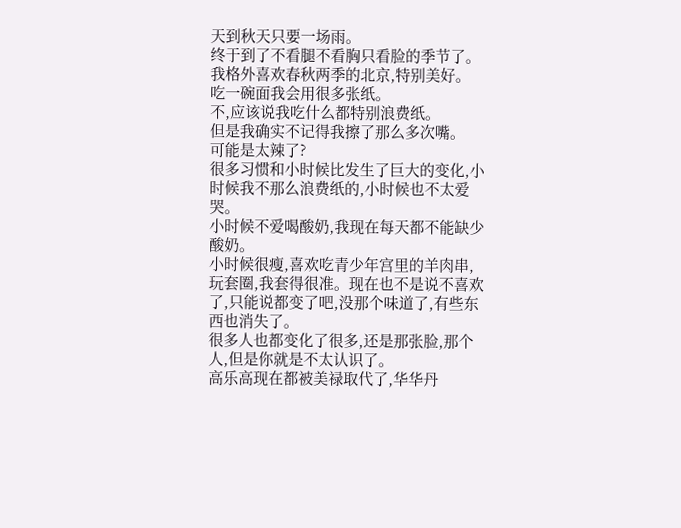天到秋天只要一场雨。
终于到了不看腿不看胸只看脸的季节了。
我格外喜欢春秋两季的北京,特别美好。
吃一碗面我会用很多张纸。
不,应该说我吃什么都特别浪费纸。
但是我确实不记得我擦了那么多次嘴。
可能是太辣了?
很多习惯和小时候比发生了巨大的变化,小时候我不那么浪费纸的,小时候也不太爱哭。
小时候不爱喝酸奶,我现在每天都不能缺少酸奶。
小时候很瘦,喜欢吃青少年宫里的羊肉串,玩套圈,我套得很准。现在也不是说不喜欢了,只能说都变了吧,没那个味道了,有些东西也消失了。
很多人也都变化了很多,还是那张脸,那个人,但是你就是不太认识了。
高乐高现在都被美禄取代了,华华丹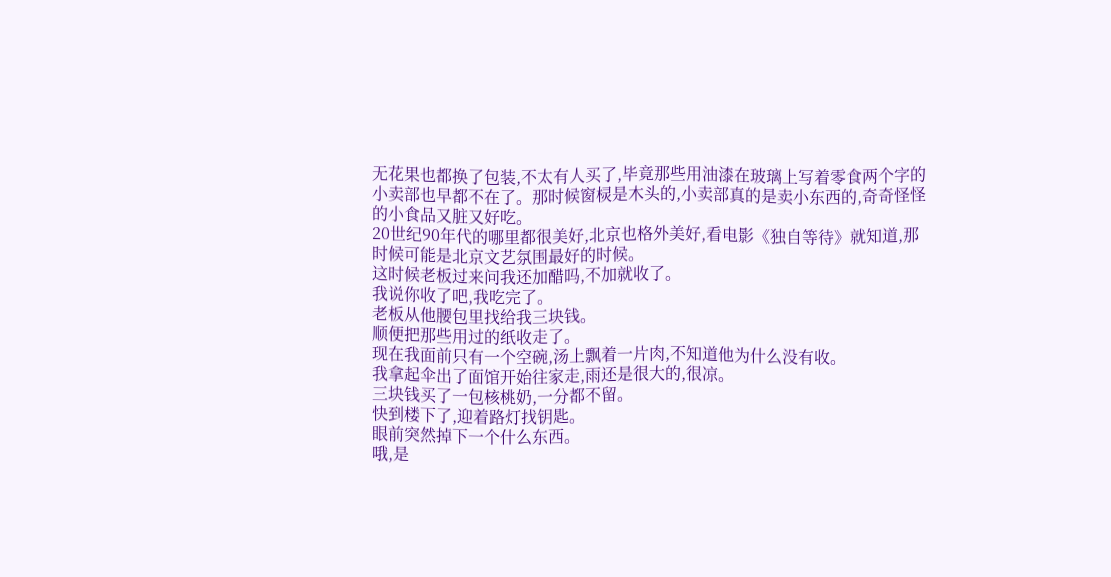无花果也都换了包装,不太有人买了,毕竟那些用油漆在玻璃上写着零食两个字的小卖部也早都不在了。那时候窗棂是木头的,小卖部真的是卖小东西的,奇奇怪怪的小食品又脏又好吃。
20世纪90年代的哪里都很美好,北京也格外美好,看电影《独自等待》就知道,那时候可能是北京文艺氛围最好的时候。
这时候老板过来问我还加醋吗,不加就收了。
我说你收了吧,我吃完了。
老板从他腰包里找给我三块钱。
顺便把那些用过的纸收走了。
现在我面前只有一个空碗,汤上飘着一片肉,不知道他为什么没有收。
我拿起伞出了面馆开始往家走,雨还是很大的,很凉。
三块钱买了一包核桃奶,一分都不留。
快到楼下了,迎着路灯找钥匙。
眼前突然掉下一个什么东西。
哦,是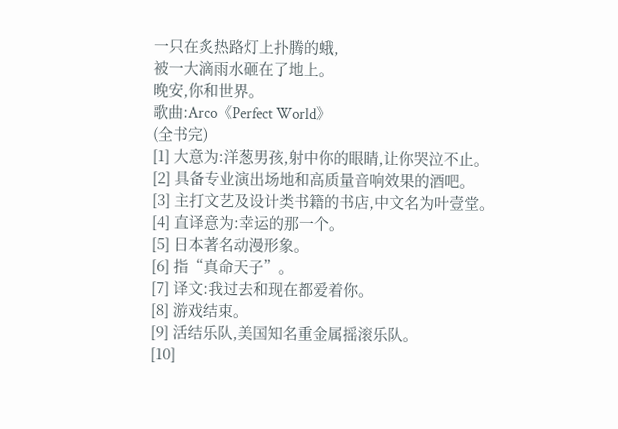一只在炙热路灯上扑腾的蛾,
被一大滴雨水砸在了地上。
晚安,你和世界。
歌曲:Arco《Perfect World》
(全书完)
[1] 大意为:洋葱男孩,射中你的眼睛,让你哭泣不止。
[2] 具备专业演出场地和高质量音响效果的酒吧。
[3] 主打文艺及设计类书籍的书店,中文名为叶壹堂。
[4] 直译意为:幸运的那一个。
[5] 日本著名动漫形象。
[6] 指“真命天子”。
[7] 译文:我过去和现在都爱着你。
[8] 游戏结束。
[9] 活结乐队,美国知名重金属摇滚乐队。
[10]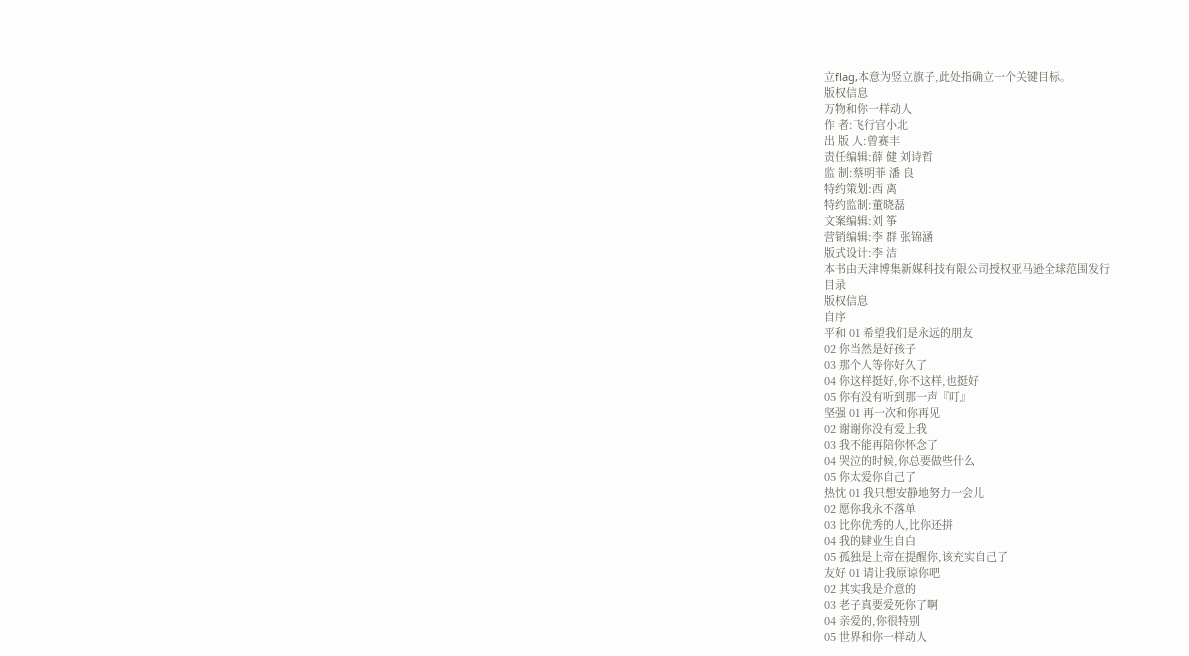立flag,本意为竖立旗子,此处指确立一个关键目标。
版权信息
万物和你一样动人
作 者:飞行官小北
出 版 人:曾赛丰
责任编辑:薛 健 刘诗哲
监 制:蔡明菲 潘 良
特约策划:西 离
特约监制:董晓磊
文案编辑:刘 筝
营销编辑:李 群 张锦涵
版式设计:李 洁
本书由天津博集新媒科技有限公司授权亚马逊全球范围发行
目录
版权信息
自序
平和 01 希望我们是永远的朋友
02 你当然是好孩子
03 那个人等你好久了
04 你这样挺好,你不这样,也挺好
05 你有没有听到那一声『叮』
坚强 01 再一次和你再见
02 谢谢你没有爱上我
03 我不能再陪你怀念了
04 哭泣的时候,你总要做些什么
05 你太爱你自己了
热忱 01 我只想安静地努力一会儿
02 愿你我永不落单
03 比你优秀的人,比你还拼
04 我的肄业生自白
05 孤独是上帝在提醒你,该充实自己了
友好 01 请让我原谅你吧
02 其实我是介意的
03 老子真要爱死你了啊
04 亲爱的,你很特别
05 世界和你一样动人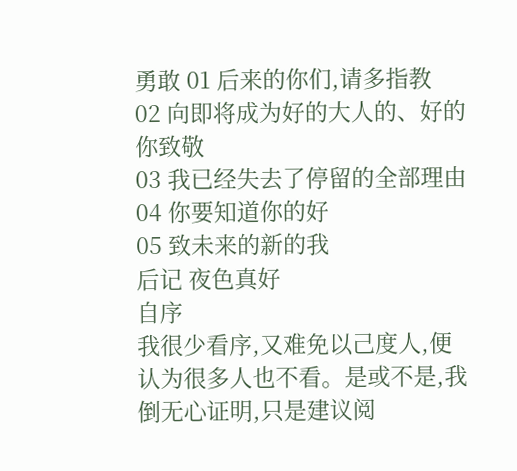勇敢 01 后来的你们,请多指教
02 向即将成为好的大人的、好的你致敬
03 我已经失去了停留的全部理由
04 你要知道你的好
05 致未来的新的我
后记 夜色真好
自序
我很少看序,又难免以己度人,便认为很多人也不看。是或不是,我倒无心证明,只是建议阅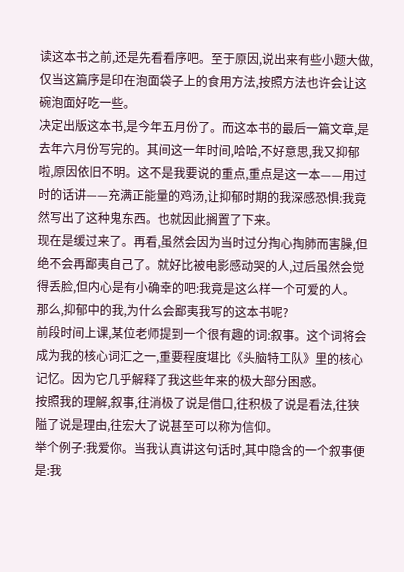读这本书之前,还是先看看序吧。至于原因,说出来有些小题大做,仅当这篇序是印在泡面袋子上的食用方法,按照方法也许会让这碗泡面好吃一些。
决定出版这本书,是今年五月份了。而这本书的最后一篇文章,是去年六月份写完的。其间这一年时间,哈哈,不好意思,我又抑郁啦,原因依旧不明。这不是我要说的重点,重点是这一本——用过时的话讲——充满正能量的鸡汤,让抑郁时期的我深感恐惧:我竟然写出了这种鬼东西。也就因此搁置了下来。
现在是缓过来了。再看,虽然会因为当时过分掏心掏肺而害臊,但绝不会再鄙夷自己了。就好比被电影感动哭的人,过后虽然会觉得丢脸,但内心是有小确幸的吧:我竟是这么样一个可爱的人。
那么,抑郁中的我,为什么会鄙夷我写的这本书呢?
前段时间上课,某位老师提到一个很有趣的词:叙事。这个词将会成为我的核心词汇之一,重要程度堪比《头脑特工队》里的核心记忆。因为它几乎解释了我这些年来的极大部分困惑。
按照我的理解,叙事,往消极了说是借口,往积极了说是看法,往狭隘了说是理由,往宏大了说甚至可以称为信仰。
举个例子:我爱你。当我认真讲这句话时,其中隐含的一个叙事便是:我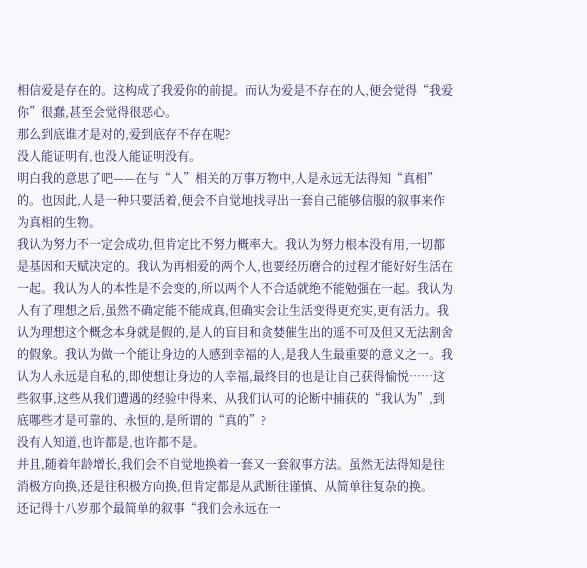相信爱是存在的。这构成了我爱你的前提。而认为爱是不存在的人,便会觉得“我爱你”很蠢,甚至会觉得很恶心。
那么到底谁才是对的,爱到底存不存在呢?
没人能证明有,也没人能证明没有。
明白我的意思了吧——在与“人”相关的万事万物中,人是永远无法得知“真相”的。也因此,人是一种只要活着,便会不自觉地找寻出一套自己能够信服的叙事来作为真相的生物。
我认为努力不一定会成功,但肯定比不努力概率大。我认为努力根本没有用,一切都是基因和天赋决定的。我认为再相爱的两个人,也要经历磨合的过程才能好好生活在一起。我认为人的本性是不会变的,所以两个人不合适就绝不能勉强在一起。我认为人有了理想之后,虽然不确定能不能成真,但确实会让生活变得更充实,更有活力。我认为理想这个概念本身就是假的,是人的盲目和贪婪催生出的遥不可及但又无法割舍的假象。我认为做一个能让身边的人感到幸福的人,是我人生最重要的意义之一。我认为人永远是自私的,即使想让身边的人幸福,最终目的也是让自己获得愉悦……这些叙事,这些从我们遭遇的经验中得来、从我们认可的论断中捕获的“我认为”,到底哪些才是可靠的、永恒的,是所谓的“真的”?
没有人知道,也许都是,也许都不是。
并且,随着年龄增长,我们会不自觉地换着一套又一套叙事方法。虽然无法得知是往消极方向换,还是往积极方向换,但肯定都是从武断往谨慎、从简单往复杂的换。
还记得十八岁那个最简单的叙事“我们会永远在一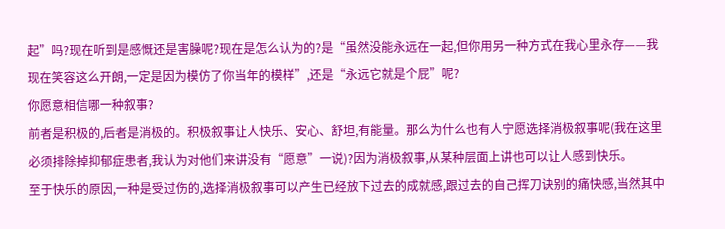起”吗?现在听到是感慨还是害臊呢?现在是怎么认为的?是“虽然没能永远在一起,但你用另一种方式在我心里永存——我现在笑容这么开朗,一定是因为模仿了你当年的模样”,还是“永远它就是个屁”呢?
你愿意相信哪一种叙事?
前者是积极的,后者是消极的。积极叙事让人快乐、安心、舒坦,有能量。那么为什么也有人宁愿选择消极叙事呢(我在这里必须排除掉抑郁症患者,我认为对他们来讲没有“愿意”一说)?因为消极叙事,从某种层面上讲也可以让人感到快乐。
至于快乐的原因,一种是受过伤的,选择消极叙事可以产生已经放下过去的成就感,跟过去的自己挥刀诀别的痛快感,当然其中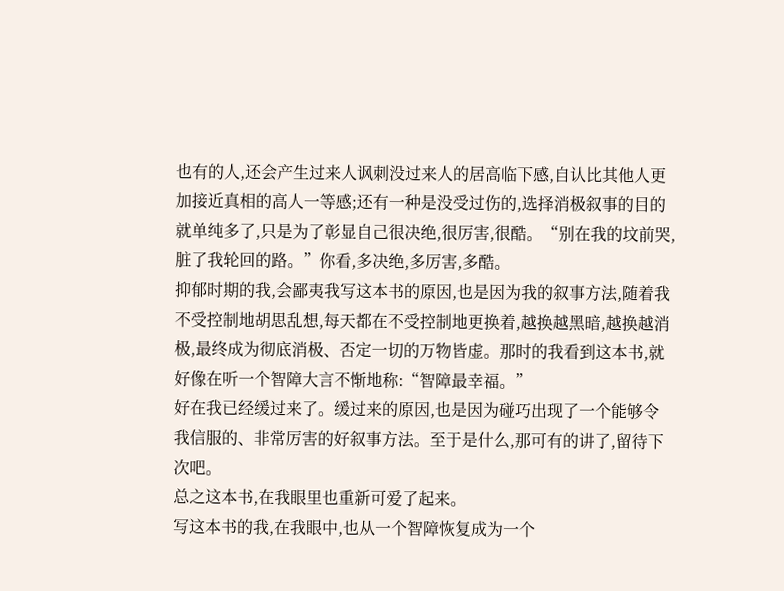也有的人,还会产生过来人讽刺没过来人的居高临下感,自认比其他人更加接近真相的高人一等感;还有一种是没受过伤的,选择消极叙事的目的就单纯多了,只是为了彰显自己很决绝,很厉害,很酷。“别在我的坟前哭,脏了我轮回的路。”你看,多决绝,多厉害,多酷。
抑郁时期的我,会鄙夷我写这本书的原因,也是因为我的叙事方法,随着我不受控制地胡思乱想,每天都在不受控制地更换着,越换越黑暗,越换越消极,最终成为彻底消极、否定一切的万物皆虚。那时的我看到这本书,就好像在听一个智障大言不惭地称:“智障最幸福。”
好在我已经缓过来了。缓过来的原因,也是因为碰巧出现了一个能够令我信服的、非常厉害的好叙事方法。至于是什么,那可有的讲了,留待下次吧。
总之这本书,在我眼里也重新可爱了起来。
写这本书的我,在我眼中,也从一个智障恢复成为一个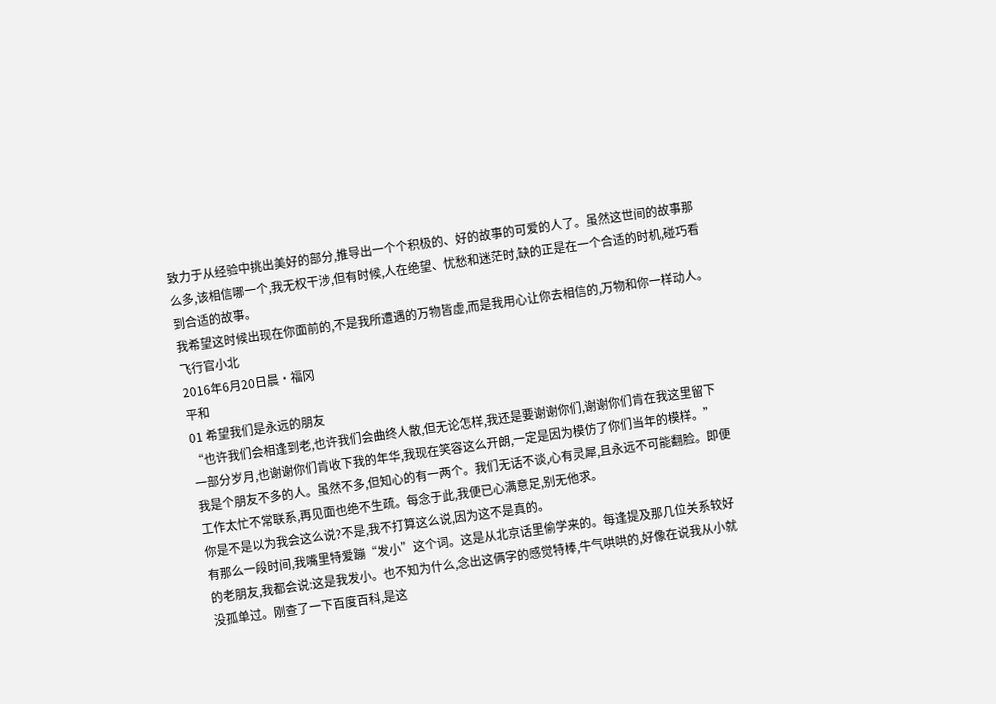致力于从经验中挑出美好的部分,推导出一个个积极的、好的故事的可爱的人了。虽然这世间的故事那么多,该相信哪一个,我无权干涉,但有时候,人在绝望、忧愁和迷茫时,缺的正是在一个合适的时机,碰巧看到合适的故事。
我希望这时候出现在你面前的,不是我所遭遇的万物皆虚,而是我用心让你去相信的,万物和你一样动人。
飞行官小北
2016年6月20日晨·福冈
平和
01 希望我们是永远的朋友
“也许我们会相逢到老,也许我们会曲终人散,但无论怎样,我还是要谢谢你们,谢谢你们肯在我这里留下一部分岁月,也谢谢你们肯收下我的年华,我现在笑容这么开朗,一定是因为模仿了你们当年的模样。”
我是个朋友不多的人。虽然不多,但知心的有一两个。我们无话不谈,心有灵犀,且永远不可能翻脸。即便工作太忙不常联系,再见面也绝不生疏。每念于此,我便已心满意足,别无他求。
你是不是以为我会这么说?不是,我不打算这么说,因为这不是真的。
有那么一段时间,我嘴里特爱蹦“发小”这个词。这是从北京话里偷学来的。每逢提及那几位关系较好的老朋友,我都会说:这是我发小。也不知为什么,念出这俩字的感觉特棒,牛气哄哄的,好像在说我从小就没孤单过。刚查了一下百度百科,是这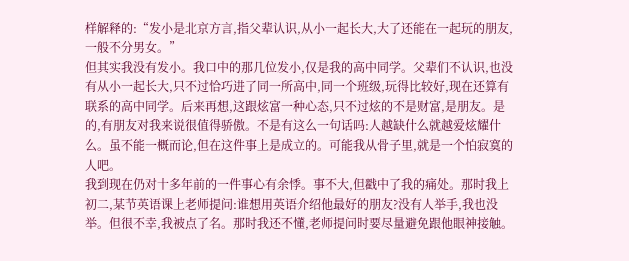样解释的:“发小是北京方言,指父辈认识,从小一起长大,大了还能在一起玩的朋友,一般不分男女。”
但其实我没有发小。我口中的那几位发小,仅是我的高中同学。父辈们不认识,也没有从小一起长大,只不过恰巧进了同一所高中,同一个班级,玩得比较好,现在还算有联系的高中同学。后来再想,这跟炫富一种心态,只不过炫的不是财富,是朋友。是的,有朋友对我来说很值得骄傲。不是有这么一句话吗:人越缺什么就越爱炫耀什么。虽不能一概而论,但在这件事上是成立的。可能我从骨子里,就是一个怕寂寞的人吧。
我到现在仍对十多年前的一件事心有余悸。事不大,但戳中了我的痛处。那时我上初二,某节英语课上老师提问:谁想用英语介绍他最好的朋友?没有人举手,我也没举。但很不幸,我被点了名。那时我还不懂,老师提问时要尽量避免跟他眼神接触。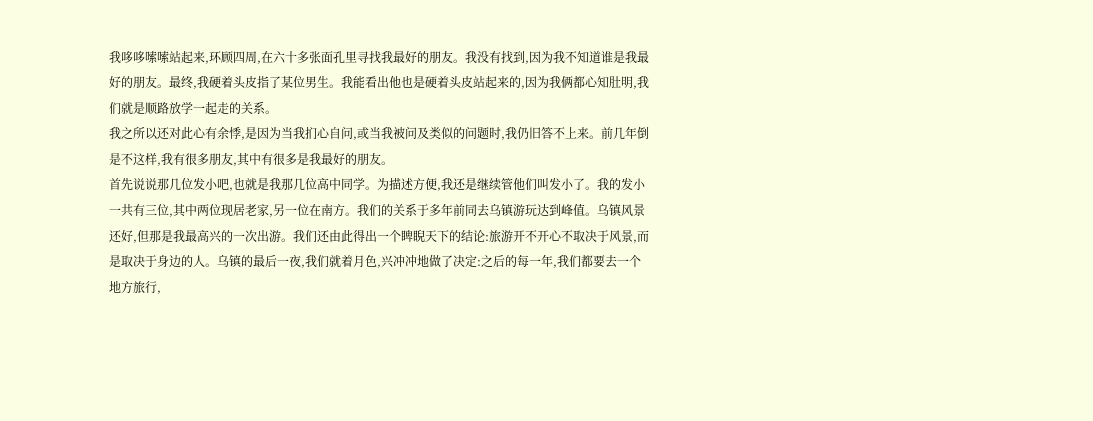我哆哆嗦嗦站起来,环顾四周,在六十多张面孔里寻找我最好的朋友。我没有找到,因为我不知道谁是我最好的朋友。最终,我硬着头皮指了某位男生。我能看出他也是硬着头皮站起来的,因为我俩都心知肚明,我们就是顺路放学一起走的关系。
我之所以还对此心有余悸,是因为当我扪心自问,或当我被问及类似的问题时,我仍旧答不上来。前几年倒是不这样,我有很多朋友,其中有很多是我最好的朋友。
首先说说那几位发小吧,也就是我那几位高中同学。为描述方便,我还是继续管他们叫发小了。我的发小一共有三位,其中两位现居老家,另一位在南方。我们的关系于多年前同去乌镇游玩达到峰值。乌镇风景还好,但那是我最高兴的一次出游。我们还由此得出一个睥睨天下的结论:旅游开不开心不取决于风景,而是取决于身边的人。乌镇的最后一夜,我们就着月色,兴冲冲地做了决定:之后的每一年,我们都要去一个地方旅行,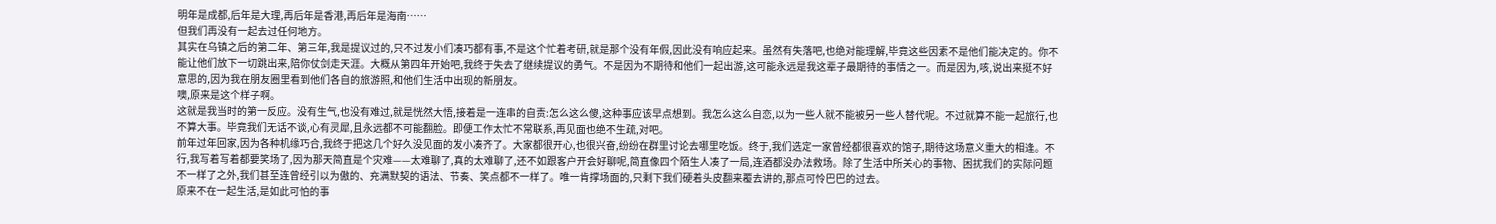明年是成都,后年是大理,再后年是香港,再后年是海南……
但我们再没有一起去过任何地方。
其实在乌镇之后的第二年、第三年,我是提议过的,只不过发小们凑巧都有事,不是这个忙着考研,就是那个没有年假,因此没有响应起来。虽然有失落吧,也绝对能理解,毕竟这些因素不是他们能决定的。你不能让他们放下一切跳出来,陪你仗剑走天涯。大概从第四年开始吧,我终于失去了继续提议的勇气。不是因为不期待和他们一起出游,这可能永远是我这辈子最期待的事情之一。而是因为,咳,说出来挺不好意思的,因为我在朋友圈里看到他们各自的旅游照,和他们生活中出现的新朋友。
噢,原来是这个样子啊。
这就是我当时的第一反应。没有生气,也没有难过,就是恍然大悟,接着是一连串的自责:怎么这么傻,这种事应该早点想到。我怎么这么自恋,以为一些人就不能被另一些人替代呢。不过就算不能一起旅行,也不算大事。毕竟我们无话不谈,心有灵犀,且永远都不可能翻脸。即便工作太忙不常联系,再见面也绝不生疏,对吧。
前年过年回家,因为各种机缘巧合,我终于把这几个好久没见面的发小凑齐了。大家都很开心,也很兴奋,纷纷在群里讨论去哪里吃饭。终于,我们选定一家曾经都很喜欢的馆子,期待这场意义重大的相逢。不行,我写着写着都要笑场了,因为那天简直是个灾难——太难聊了,真的太难聊了,还不如跟客户开会好聊呢,简直像四个陌生人凑了一局,连酒都没办法救场。除了生活中所关心的事物、困扰我们的实际问题不一样了之外,我们甚至连曾经引以为傲的、充满默契的语法、节奏、笑点都不一样了。唯一肯撑场面的,只剩下我们硬着头皮翻来覆去讲的,那点可怜巴巴的过去。
原来不在一起生活,是如此可怕的事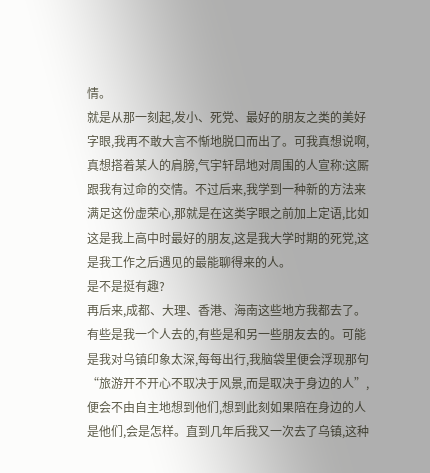情。
就是从那一刻起,发小、死党、最好的朋友之类的美好字眼,我再不敢大言不惭地脱口而出了。可我真想说啊,真想搭着某人的肩膀,气宇轩昂地对周围的人宣称:这厮跟我有过命的交情。不过后来,我学到一种新的方法来满足这份虚荣心,那就是在这类字眼之前加上定语,比如这是我上高中时最好的朋友,这是我大学时期的死党,这是我工作之后遇见的最能聊得来的人。
是不是挺有趣?
再后来,成都、大理、香港、海南这些地方我都去了。有些是我一个人去的,有些是和另一些朋友去的。可能是我对乌镇印象太深,每每出行,我脑袋里便会浮现那句“旅游开不开心不取决于风景,而是取决于身边的人”,便会不由自主地想到他们,想到此刻如果陪在身边的人是他们,会是怎样。直到几年后我又一次去了乌镇,这种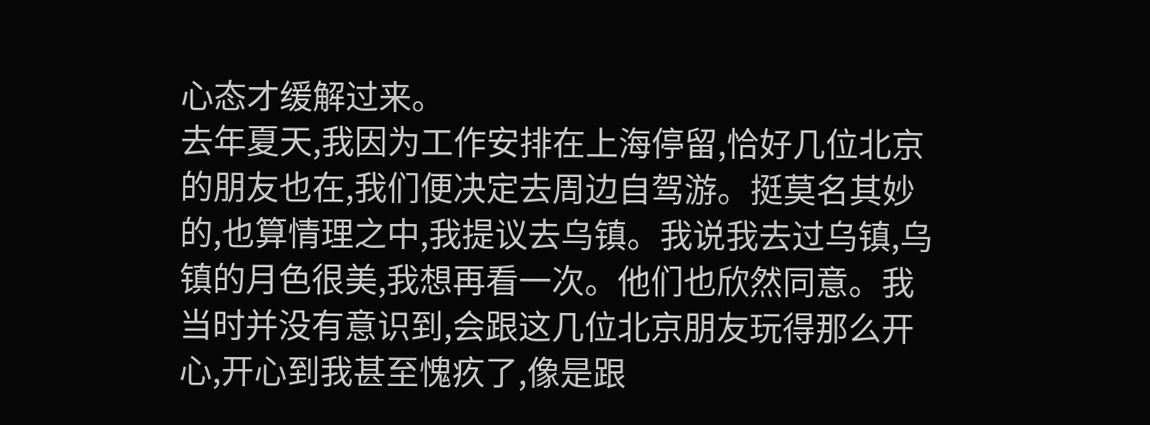心态才缓解过来。
去年夏天,我因为工作安排在上海停留,恰好几位北京的朋友也在,我们便决定去周边自驾游。挺莫名其妙的,也算情理之中,我提议去乌镇。我说我去过乌镇,乌镇的月色很美,我想再看一次。他们也欣然同意。我当时并没有意识到,会跟这几位北京朋友玩得那么开心,开心到我甚至愧疚了,像是跟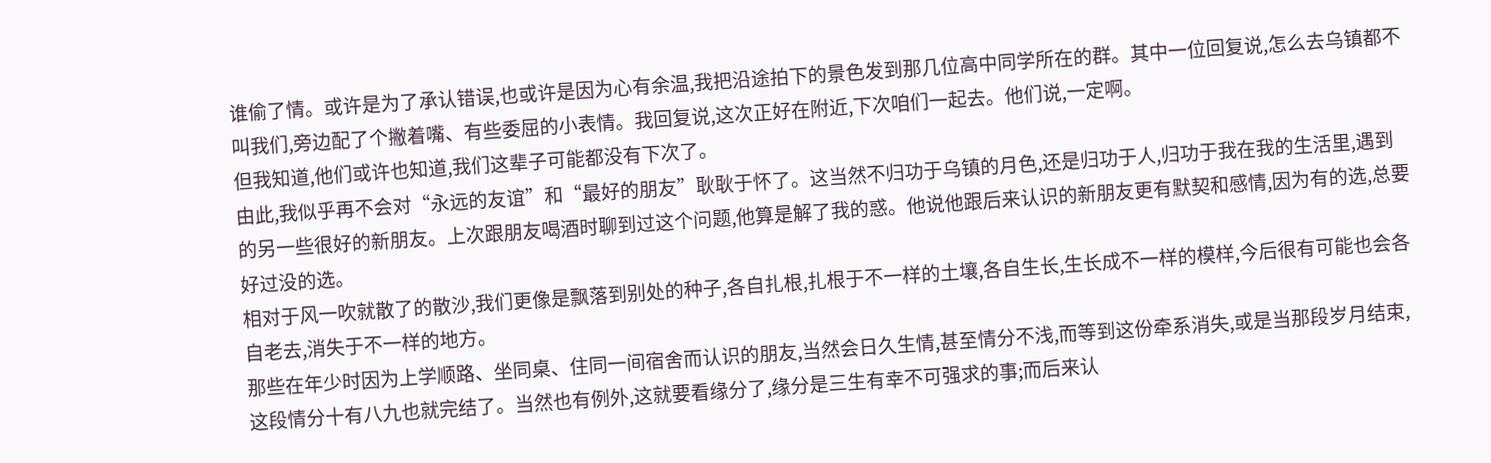谁偷了情。或许是为了承认错误,也或许是因为心有余温,我把沿途拍下的景色发到那几位高中同学所在的群。其中一位回复说,怎么去乌镇都不叫我们,旁边配了个撇着嘴、有些委屈的小表情。我回复说,这次正好在附近,下次咱们一起去。他们说,一定啊。
但我知道,他们或许也知道,我们这辈子可能都没有下次了。
由此,我似乎再不会对“永远的友谊”和“最好的朋友”耿耿于怀了。这当然不归功于乌镇的月色,还是归功于人,归功于我在我的生活里,遇到的另一些很好的新朋友。上次跟朋友喝酒时聊到过这个问题,他算是解了我的惑。他说他跟后来认识的新朋友更有默契和感情,因为有的选,总要好过没的选。
相对于风一吹就散了的散沙,我们更像是飘落到别处的种子,各自扎根,扎根于不一样的土壤,各自生长,生长成不一样的模样,今后很有可能也会各自老去,消失于不一样的地方。
那些在年少时因为上学顺路、坐同桌、住同一间宿舍而认识的朋友,当然会日久生情,甚至情分不浅,而等到这份牵系消失,或是当那段岁月结束,这段情分十有八九也就完结了。当然也有例外,这就要看缘分了,缘分是三生有幸不可强求的事;而后来认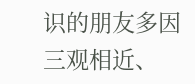识的朋友多因三观相近、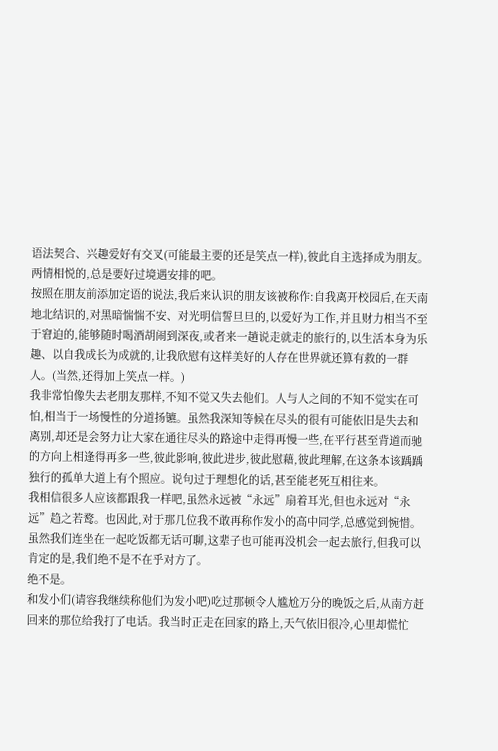语法契合、兴趣爱好有交叉(可能最主要的还是笑点一样),彼此自主选择成为朋友。
两情相悦的,总是要好过境遇安排的吧。
按照在朋友前添加定语的说法,我后来认识的朋友该被称作:自我离开校园后,在天南地北结识的,对黑暗惴惴不安、对光明信誓旦旦的,以爱好为工作,并且财力相当不至于窘迫的,能够随时喝酒胡闹到深夜,或者来一趟说走就走的旅行的,以生活本身为乐趣、以自我成长为成就的,让我欣慰有这样美好的人存在世界就还算有救的一群人。(当然,还得加上笑点一样。)
我非常怕像失去老朋友那样,不知不觉又失去他们。人与人之间的不知不觉实在可怕,相当于一场慢性的分道扬镳。虽然我深知等候在尽头的很有可能依旧是失去和离别,却还是会努力让大家在通往尽头的路途中走得再慢一些,在平行甚至背道而驰的方向上相逢得再多一些,彼此影响,彼此进步,彼此慰藉,彼此理解,在这条本该踽踽独行的孤单大道上有个照应。说句过于理想化的话,甚至能老死互相往来。
我相信很多人应该都跟我一样吧,虽然永远被“永远”扇着耳光,但也永远对“永远”趋之若鹜。也因此,对于那几位我不敢再称作发小的高中同学,总感觉到惋惜。虽然我们连坐在一起吃饭都无话可聊,这辈子也可能再没机会一起去旅行,但我可以肯定的是,我们绝不是不在乎对方了。
绝不是。
和发小们(请容我继续称他们为发小吧)吃过那顿令人尴尬万分的晚饭之后,从南方赶回来的那位给我打了电话。我当时正走在回家的路上,天气依旧很冷,心里却慌忙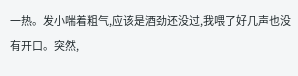一热。发小喘着粗气,应该是酒劲还没过,我喂了好几声也没有开口。突然,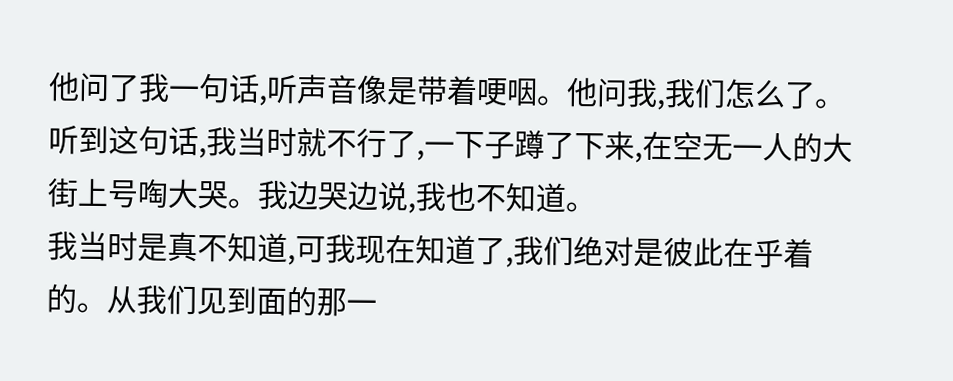他问了我一句话,听声音像是带着哽咽。他问我,我们怎么了。听到这句话,我当时就不行了,一下子蹲了下来,在空无一人的大街上号啕大哭。我边哭边说,我也不知道。
我当时是真不知道,可我现在知道了,我们绝对是彼此在乎着的。从我们见到面的那一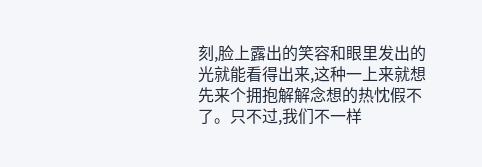刻,脸上露出的笑容和眼里发出的光就能看得出来,这种一上来就想先来个拥抱解解念想的热忱假不了。只不过,我们不一样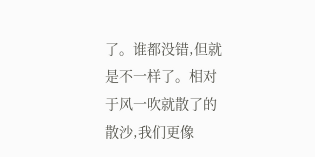了。谁都没错,但就是不一样了。相对于风一吹就散了的散沙,我们更像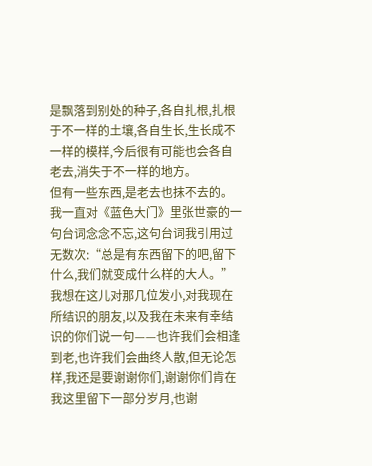是飘落到别处的种子,各自扎根,扎根于不一样的土壤,各自生长,生长成不一样的模样,今后很有可能也会各自老去,消失于不一样的地方。
但有一些东西,是老去也抹不去的。
我一直对《蓝色大门》里张世豪的一句台词念念不忘,这句台词我引用过无数次:“总是有东西留下的吧,留下什么,我们就变成什么样的大人。”我想在这儿对那几位发小,对我现在所结识的朋友,以及我在未来有幸结识的你们说一句——也许我们会相逢到老,也许我们会曲终人散,但无论怎样,我还是要谢谢你们,谢谢你们肯在我这里留下一部分岁月,也谢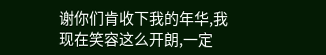谢你们肯收下我的年华,我现在笑容这么开朗,一定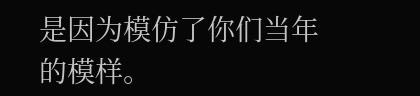是因为模仿了你们当年的模样。